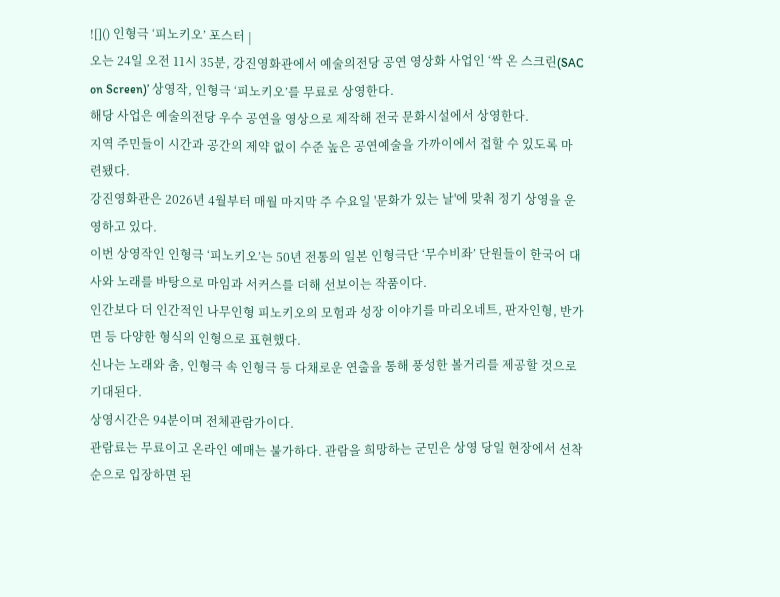![]() 인형극 ‘피노키오’ 포스터 |
오는 24일 오전 11시 35분, 강진영화관에서 예술의전당 공연 영상화 사업인 ‘싹 온 스크린(SAC on Screen)’ 상영작, 인형극 ‘피노키오’를 무료로 상영한다.
해당 사업은 예술의전당 우수 공연을 영상으로 제작해 전국 문화시설에서 상영한다.
지역 주민들이 시간과 공간의 제약 없이 수준 높은 공연예술을 가까이에서 접할 수 있도록 마련됐다.
강진영화관은 2026년 4월부터 매월 마지막 주 수요일 '문화가 있는 날'에 맞춰 정기 상영을 운영하고 있다.
이번 상영작인 인형극 ‘피노키오’는 50년 전통의 일본 인형극단 ‘무수비좌’ 단원들이 한국어 대사와 노래를 바탕으로 마임과 서커스를 더해 선보이는 작품이다.
인간보다 더 인간적인 나무인형 피노키오의 모험과 성장 이야기를 마리오네트, 판자인형, 반가면 등 다양한 형식의 인형으로 표현했다.
신나는 노래와 춤, 인형극 속 인형극 등 다채로운 연출을 통해 풍성한 볼거리를 제공할 것으로 기대된다.
상영시간은 94분이며 전체관람가이다.
관람료는 무료이고 온라인 예매는 불가하다. 관람을 희망하는 군민은 상영 당일 현장에서 선착순으로 입장하면 된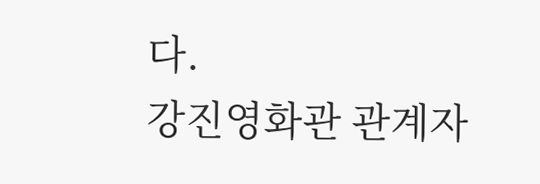다.
강진영화관 관계자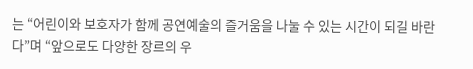는 “어린이와 보호자가 함께 공연예술의 즐거움을 나눌 수 있는 시간이 되길 바란다”며 “앞으로도 다양한 장르의 우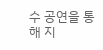수 공연을 통해 지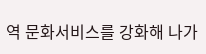역 문화서비스를 강화해 나가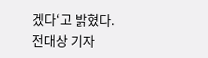겠다‘고 밝혔다.
전대상 기자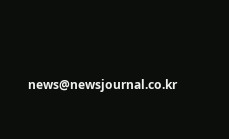news@newsjournal.co.kr